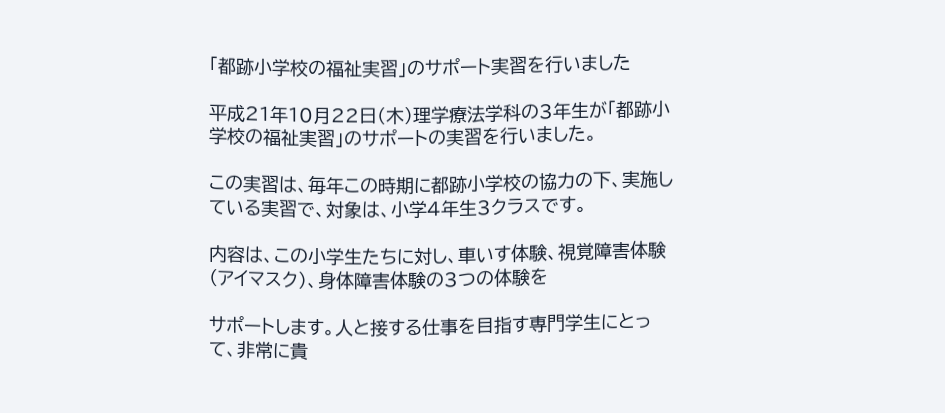「都跡小学校の福祉実習」のサポート実習を行いました

平成21年10月22日(木)理学療法学科の3年生が「都跡小学校の福祉実習」のサポートの実習を行いました。

この実習は、毎年この時期に都跡小学校の協力の下、実施している実習で、対象は、小学4年生3クラスです。

内容は、この小学生たちに対し、車いす体験、視覚障害体験(アイマスク)、身体障害体験の3つの体験を

サポートします。人と接する仕事を目指す専門学生にとって、非常に貴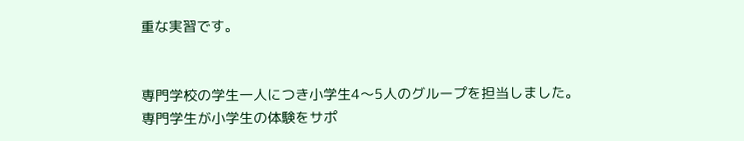重な実習です。


専門学校の学生一人につき小学生4〜5人のグループを担当しました。専門学生が小学生の体験をサポ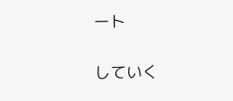ート

していく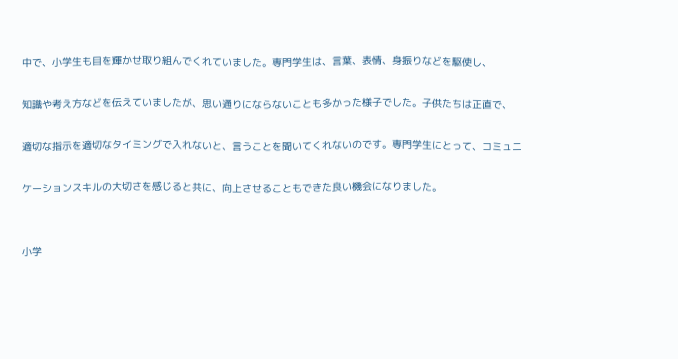中で、小学生も目を輝かせ取り組んでくれていました。専門学生は、言葉、表情、身振りなどを駆使し、

知識や考え方などを伝えていましたが、思い通りにならないことも多かった様子でした。子供たちは正直で、

適切な指示を適切なタイミングで入れないと、言うことを聞いてくれないのです。専門学生にとって、コミュニ

ケーションスキルの大切さを感じると共に、向上させることもできた良い機会になりました。


小学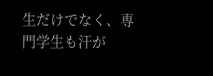生だけでなく、専門学生も汗が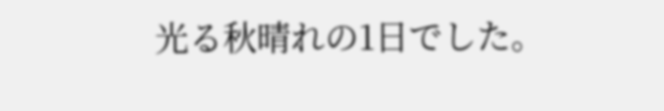光る秋晴れの1日でした。